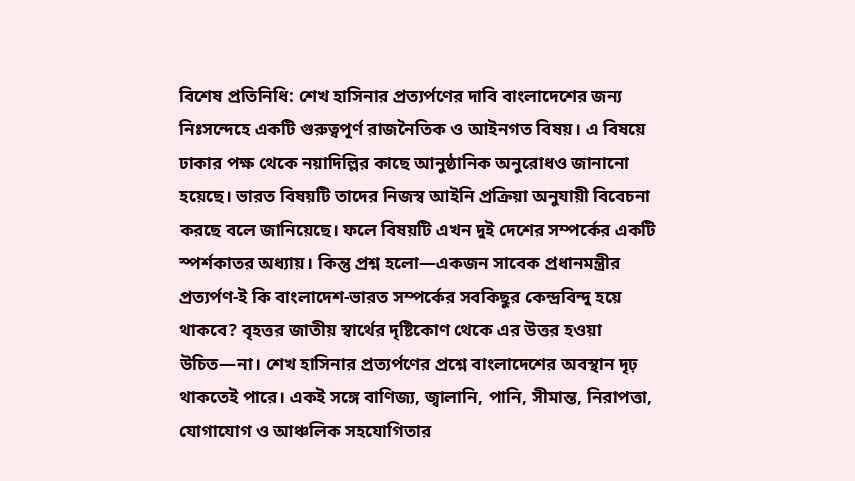বিশেষ প্রতিনিধি: শেখ হাসিনার প্রত্যর্পণের দাবি বাংলাদেশের জন্য নিঃসন্দেহে একটি গুরুত্বপূর্ণ রাজনৈতিক ও আইনগত বিষয়। এ বিষয়ে ঢাকার পক্ষ থেকে নয়াদিল্লির কাছে আনুষ্ঠানিক অনুরোধও জানানো হয়েছে। ভারত বিষয়টি তাদের নিজস্ব আইনি প্রক্রিয়া অনুযায়ী বিবেচনা করছে বলে জানিয়েছে। ফলে বিষয়টি এখন দুই দেশের সম্পর্কের একটি স্পর্শকাতর অধ্যায়। কিন্তু প্রশ্ন হলো—একজন সাবেক প্রধানমন্ত্রীর প্রত্যর্পণ-ই কি বাংলাদেশ-ভারত সম্পর্কের সবকিছুর কেন্দ্রবিন্দু হয়ে থাকবে? বৃহত্তর জাতীয় স্বার্থের দৃষ্টিকোণ থেকে এর উত্তর হওয়া উচিত—না। শেখ হাসিনার প্রত্যর্পণের প্রশ্নে বাংলাদেশের অবস্থান দৃঢ় থাকতেই পারে। একই সঙ্গে বাণিজ্য, জ্বালানি, পানি, সীমান্ত, নিরাপত্তা, যোগাযোগ ও আঞ্চলিক সহযোগিতার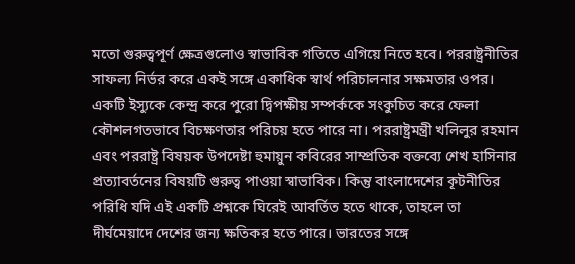মতো গুরুত্বপূর্ণ ক্ষেত্রগুলোও স্বাভাবিক গতিতে এগিয়ে নিতে হবে। পররাষ্ট্রনীতির সাফল্য নির্ভর করে একই সঙ্গে একাধিক স্বার্থ পরিচালনার সক্ষমতার ওপর। একটি ইস্যুকে কেন্দ্র করে পুরো দ্বিপক্ষীয় সম্পর্ককে সংকুচিত করে ফেলা কৌশলগতভাবে বিচক্ষণতার পরিচয় হতে পারে না। পররাষ্ট্রমন্ত্রী খলিলুর রহমান এবং পররাষ্ট্র বিষয়ক উপদেষ্টা হুমায়ুন কবিরের সাম্প্রতিক বক্তব্যে শেখ হাসিনার প্রত্যাবর্তনের বিষয়টি গুরুত্ব পাওয়া স্বাভাবিক। কিন্তু বাংলাদেশের কূটনীতির পরিধি যদি এই একটি প্রশ্নকে ঘিরেই আবর্তিত হতে থাকে, তাহলে তা দীর্ঘমেয়াদে দেশের জন্য ক্ষতিকর হতে পারে। ভারতের সঙ্গে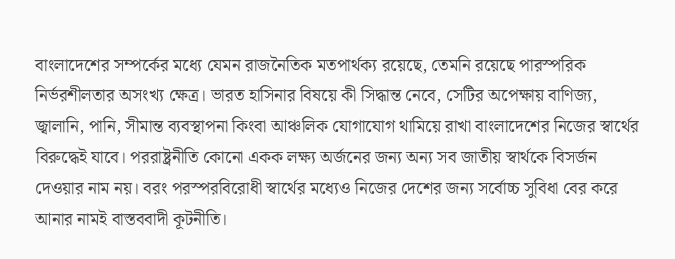বাংলাদেশের সম্পর্কের মধ্যে যেমন রাজনৈতিক মতপার্থক্য রয়েছে, তেমনি রয়েছে পারস্পরিক নির্ভরশীলতার অসংখ্য ক্ষেত্র। ভারত হাসিনার বিষয়ে কী সিদ্ধান্ত নেবে, সেটির অপেক্ষায় বাণিজ্য, জ্বালানি, পানি, সীমান্ত ব্যবস্থাপনা কিংবা আঞ্চলিক যোগাযোগ থামিয়ে রাখা বাংলাদেশের নিজের স্বার্থের বিরুদ্ধেই যাবে। পররাষ্ট্রনীতি কোনো একক লক্ষ্য অর্জনের জন্য অন্য সব জাতীয় স্বার্থকে বিসর্জন দেওয়ার নাম নয়। বরং পরস্পরবিরোধী স্বার্থের মধ্যেও নিজের দেশের জন্য সর্বোচ্চ সুবিধা বের করে আনার নামই বাস্তববাদী কূটনীতি।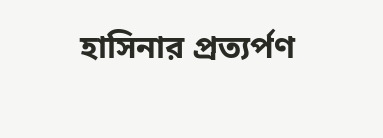হাসিনার প্রত্যর্পণ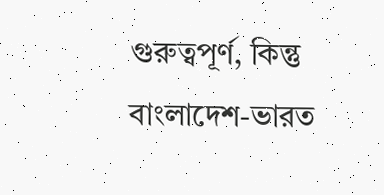গুরুত্বপূর্ণ, কিন্তু বাংলাদেশ-ভারত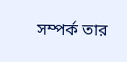সম্পর্ক তার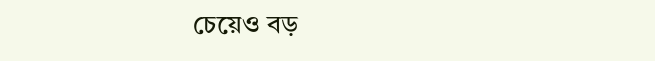চেয়েও বড়